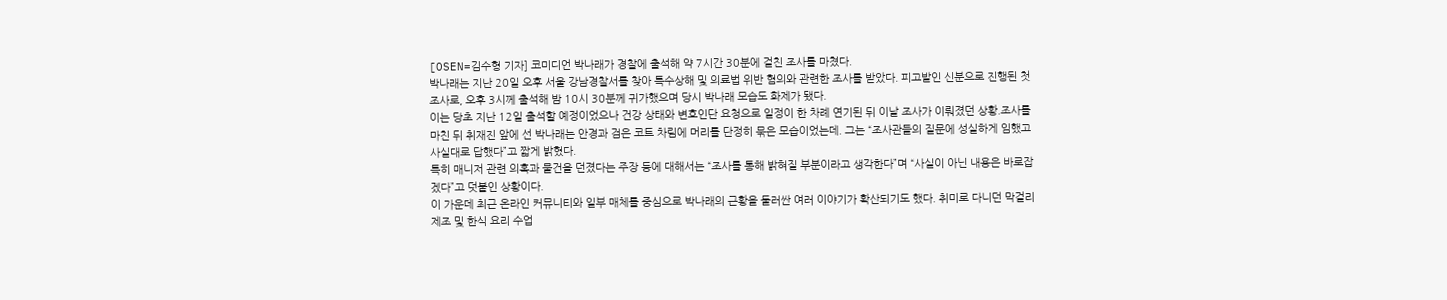[OSEN=김수형 기자] 코미디언 박나래가 경찰에 출석해 약 7시간 30분에 걸친 조사를 마쳤다.
박나래는 지난 20일 오후 서울 강남경찰서를 찾아 특수상해 및 의료법 위반 혐의와 관련한 조사를 받았다. 피고발인 신분으로 진행된 첫 조사로, 오후 3시께 출석해 밤 10시 30분께 귀가했으며 당시 박나래 모습도 화제가 됐다.
이는 당초 지난 12일 출석할 예정이었으나 건강 상태와 변호인단 요청으로 일정이 한 차례 연기된 뒤 이날 조사가 이뤄졌던 상황.조사를 마친 뒤 취재진 앞에 선 박나래는 안경과 검은 코트 차림에 머리를 단정히 묶은 모습이었는데. 그는 “조사관들의 질문에 성실하게 임했고 사실대로 답했다”고 짧게 밝혔다.
특히 매니저 관련 의혹과 물건을 던졌다는 주장 등에 대해서는 “조사를 통해 밝혀질 부분이라고 생각한다”며 “사실이 아닌 내용은 바로잡겠다”고 덧붙인 상황이다.
이 가운데 최근 온라인 커뮤니티와 일부 매체를 중심으로 박나래의 근황을 둘러싼 여러 이야기가 확산되기도 했다. 취미로 다니던 막걸리 제조 및 한식 요리 수업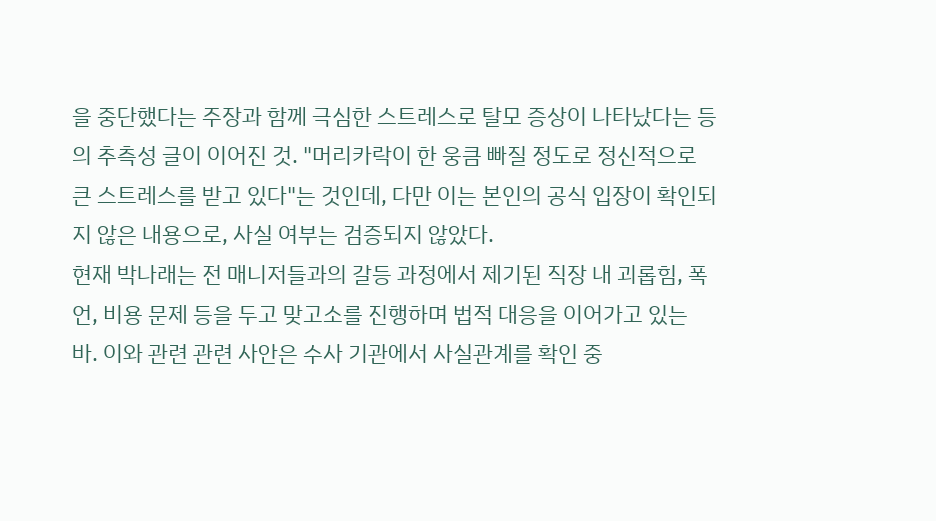을 중단했다는 주장과 함께 극심한 스트레스로 탈모 증상이 나타났다는 등의 추측성 글이 이어진 것. "머리카락이 한 웅큼 빠질 정도로 정신적으로 큰 스트레스를 받고 있다"는 것인데, 다만 이는 본인의 공식 입장이 확인되지 않은 내용으로, 사실 여부는 검증되지 않았다.
현재 박나래는 전 매니저들과의 갈등 과정에서 제기된 직장 내 괴롭힘, 폭언, 비용 문제 등을 두고 맞고소를 진행하며 법적 대응을 이어가고 있는 바. 이와 관련 관련 사안은 수사 기관에서 사실관계를 확인 중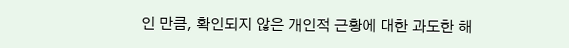인 만큼, 확인되지 않은 개인적 근황에 대한 과도한 해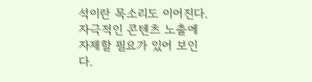석이란 목소리도 이어진다. 자극적인 콘텐츠 노출에 자제할 필요가 있어 보인다.